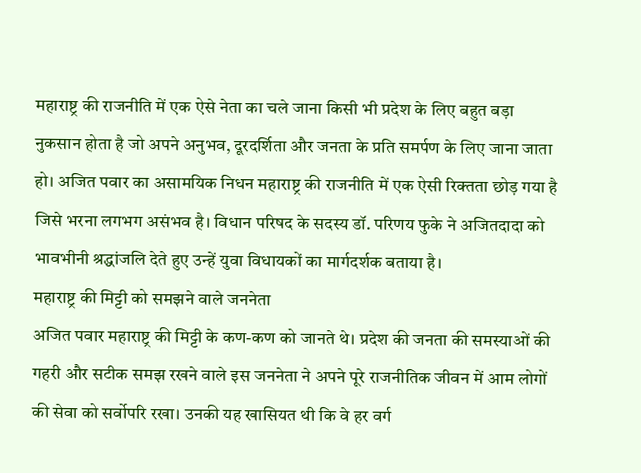महाराष्ट्र की राजनीति में एक ऐसे नेता का चले जाना किसी भी प्रदेश के लिए बहुत बड़ा नुकसान होता है जो अपने अनुभव, दूरदर्शिता और जनता के प्रति समर्पण के लिए जाना जाता हो। अजित पवार का असामयिक निधन महाराष्ट्र की राजनीति में एक ऐसी रिक्तता छोड़ गया है जिसे भरना लगभग असंभव है। विधान परिषद के सदस्य डॉ. परिणय फुके ने अजितदादा को भावभीनी श्रद्धांजलि देते हुए उन्हें युवा विधायकों का मार्गदर्शक बताया है।
महाराष्ट्र की मिट्टी को समझने वाले जननेता
अजित पवार महाराष्ट्र की मिट्टी के कण-कण को जानते थे। प्रदेश की जनता की समस्याओं की गहरी और सटीक समझ रखने वाले इस जननेता ने अपने पूरे राजनीतिक जीवन में आम लोगों की सेवा को सर्वोपरि रखा। उनकी यह खासियत थी कि वे हर वर्ग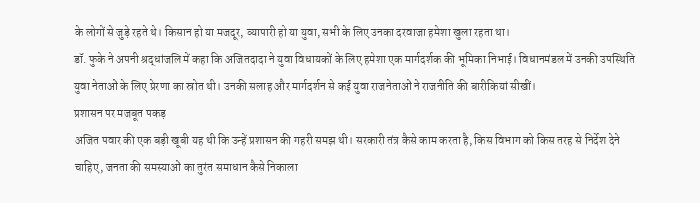के लोगों से जुड़े रहते थे। किसान हो या मजदूर, व्यापारी हो या युवा, सभी के लिए उनका दरवाजा हमेशा खुला रहता था।
डॉ. फुके ने अपनी श्रद्धांजलि में कहा कि अजितदादा ने युवा विधायकों के लिए हमेशा एक मार्गदर्शक की भूमिका निभाई। विधानमंडल में उनकी उपस्थिति युवा नेताओं के लिए प्रेरणा का स्रोत थी। उनकी सलाह और मार्गदर्शन से कई युवा राजनेताओं ने राजनीति की बारीकियां सीखीं।
प्रशासन पर मजबूत पकड़
अजित पवार की एक बड़ी खूबी यह थी कि उन्हें प्रशासन की गहरी समझ थी। सरकारी तंत्र कैसे काम करता है, किस विभाग को किस तरह से निर्देश देने चाहिए, जनता की समस्याओं का तुरंत समाधान कैसे निकाला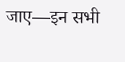जाए—इन सभी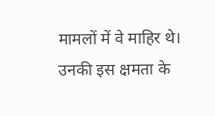मामलों में वे माहिर थे। उनकी इस क्षमता के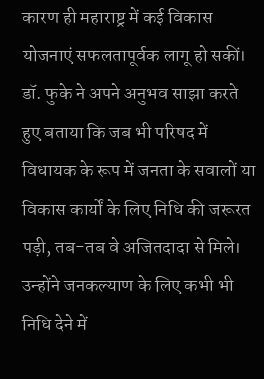कारण ही महाराष्ट्र में कई विकास योजनाएं सफलतापूर्वक लागू हो सकीं।
डॉ. फुके ने अपने अनुभव साझा करते हुए बताया कि जब भी परिषद में विधायक के रूप में जनता के सवालों या विकास कार्यों के लिए निधि की जरूरत पड़ी, तब-तब वे अजितदादा से मिले। उन्होंने जनकल्याण के लिए कभी भी निधि देने में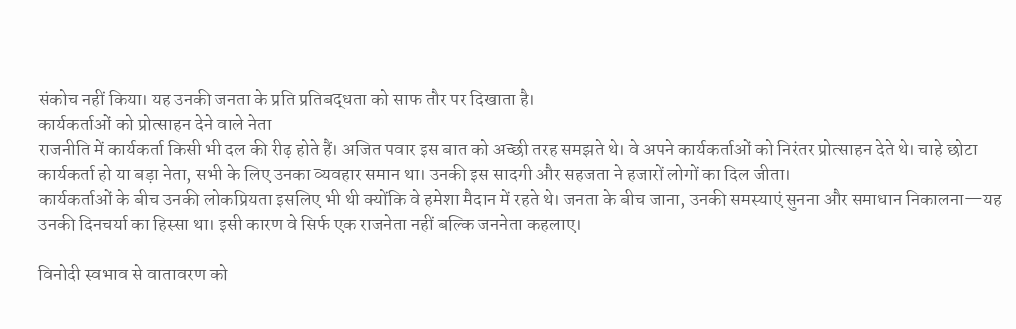संकोच नहीं किया। यह उनकी जनता के प्रति प्रतिबद्धता को साफ तौर पर दिखाता है।
कार्यकर्ताओं को प्रोत्साहन देने वाले नेता
राजनीति में कार्यकर्ता किसी भी दल की रीढ़ होते हैं। अजित पवार इस बात को अच्छी तरह समझते थे। वे अपने कार्यकर्ताओं को निरंतर प्रोत्साहन देते थे। चाहे छोटा कार्यकर्ता हो या बड़ा नेता, सभी के लिए उनका व्यवहार समान था। उनकी इस सादगी और सहजता ने हजारों लोगों का दिल जीता।
कार्यकर्ताओं के बीच उनकी लोकप्रियता इसलिए भी थी क्योंकि वे हमेशा मैदान में रहते थे। जनता के बीच जाना, उनकी समस्याएं सुनना और समाधान निकालना—यह उनकी दिनचर्या का हिस्सा था। इसी कारण वे सिर्फ एक राजनेता नहीं बल्कि जननेता कहलाए।

विनोदी स्वभाव से वातावरण को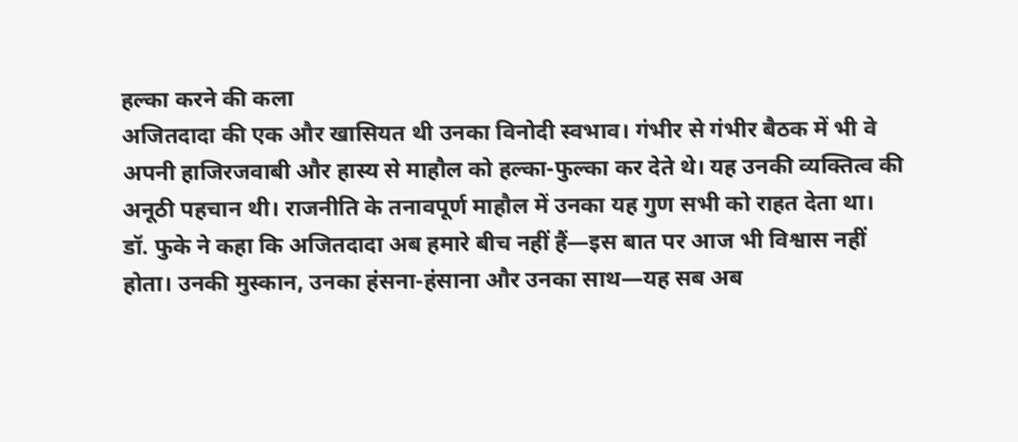हल्का करने की कला
अजितदादा की एक और खासियत थी उनका विनोदी स्वभाव। गंभीर से गंभीर बैठक में भी वे अपनी हाजिरजवाबी और हास्य से माहौल को हल्का-फुल्का कर देते थे। यह उनकी व्यक्तित्व की अनूठी पहचान थी। राजनीति के तनावपूर्ण माहौल में उनका यह गुण सभी को राहत देता था।
डॉ. फुके ने कहा कि अजितदादा अब हमारे बीच नहीं हैं—इस बात पर आज भी विश्वास नहीं होता। उनकी मुस्कान, उनका हंसना-हंसाना और उनका साथ—यह सब अब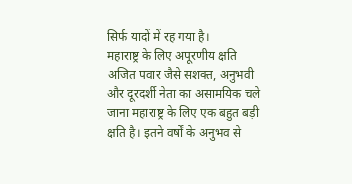सिर्फ यादों में रह गया है।
महाराष्ट्र के लिए अपूरणीय क्षति
अजित पवार जैसे सशक्त, अनुभवी और दूरदर्शी नेता का असामयिक चले जाना महाराष्ट्र के लिए एक बहुत बड़ी क्षति है। इतने वर्षों के अनुभव से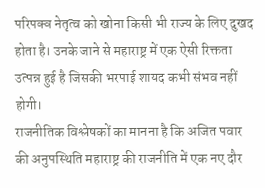परिपक्व नेतृत्व को खोना किसी भी राज्य के लिए दुखद होता है। उनके जाने से महाराष्ट्र में एक ऐसी रिक्तता उत्पन्न हुई है जिसकी भरपाई शायद कभी संभव नहीं होगी।
राजनीतिक विश्लेषकों का मानना है कि अजित पवार की अनुपस्थिति महाराष्ट्र की राजनीति में एक नए दौर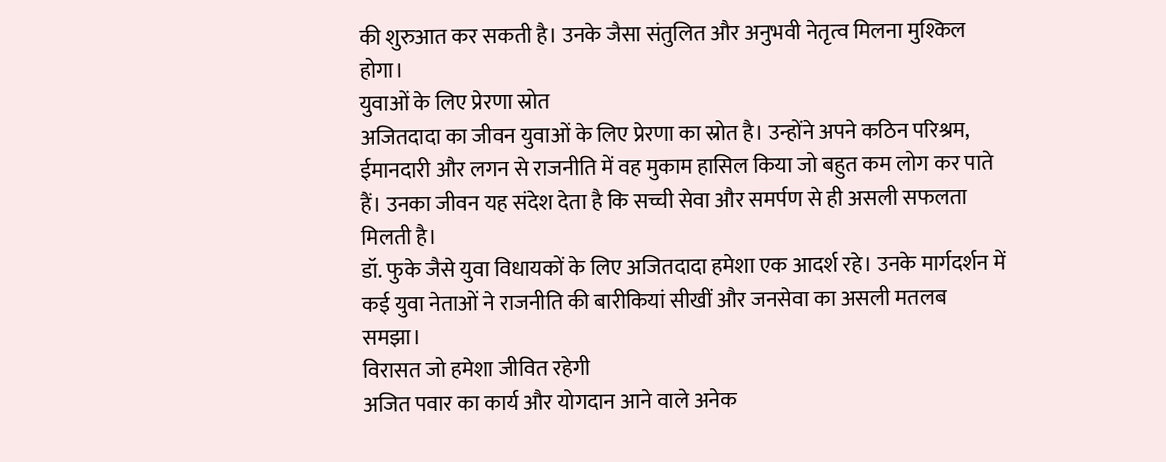की शुरुआत कर सकती है। उनके जैसा संतुलित और अनुभवी नेतृत्व मिलना मुश्किल होगा।
युवाओं के लिए प्रेरणा स्रोत
अजितदादा का जीवन युवाओं के लिए प्रेरणा का स्रोत है। उन्होंने अपने कठिन परिश्रम, ईमानदारी और लगन से राजनीति में वह मुकाम हासिल किया जो बहुत कम लोग कर पाते हैं। उनका जीवन यह संदेश देता है कि सच्ची सेवा और समर्पण से ही असली सफलता मिलती है।
डॉ. फुके जैसे युवा विधायकों के लिए अजितदादा हमेशा एक आदर्श रहे। उनके मार्गदर्शन में कई युवा नेताओं ने राजनीति की बारीकियां सीखीं और जनसेवा का असली मतलब समझा।
विरासत जो हमेशा जीवित रहेगी
अजित पवार का कार्य और योगदान आने वाले अनेक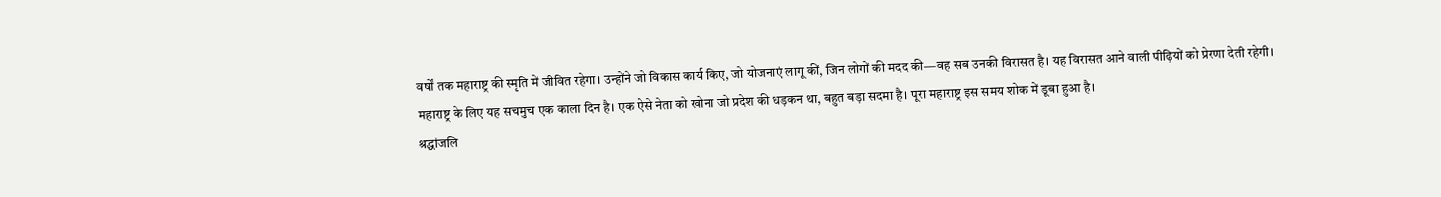वर्षों तक महाराष्ट्र की स्मृति में जीवित रहेगा। उन्होंने जो विकास कार्य किए, जो योजनाएं लागू कीं, जिन लोगों की मदद की—वह सब उनकी विरासत है। यह विरासत आने वाली पीढ़ियों को प्रेरणा देती रहेगी।
महाराष्ट्र के लिए यह सचमुच एक काला दिन है। एक ऐसे नेता को खोना जो प्रदेश की धड़कन था, बहुत बड़ा सदमा है। पूरा महाराष्ट्र इस समय शोक में डूबा हुआ है।
श्रद्धांजलि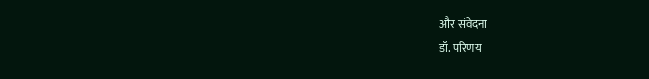और संवेदना
डॉ. परिणय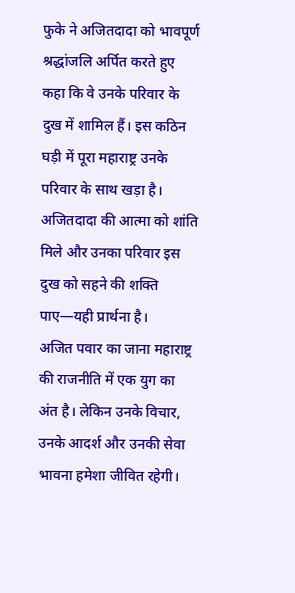फुके ने अजितदादा को भावपूर्ण श्रद्धांजलि अर्पित करते हुए कहा कि वे उनके परिवार के दुख में शामिल हैं। इस कठिन घड़ी में पूरा महाराष्ट्र उनके परिवार के साथ खड़ा है। अजितदादा की आत्मा को शांति मिले और उनका परिवार इस दुख को सहने की शक्ति पाए—यही प्रार्थना है।
अजित पवार का जाना महाराष्ट्र की राजनीति में एक युग का अंत है। लेकिन उनके विचार, उनके आदर्श और उनकी सेवा भावना हमेशा जीवित रहेगी।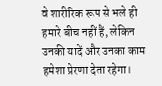वे शारीरिक रूप से भले ही हमारे बीच नहीं हैं, लेकिन उनकी यादें और उनका काम हमेशा प्रेरणा देता रहेगा।